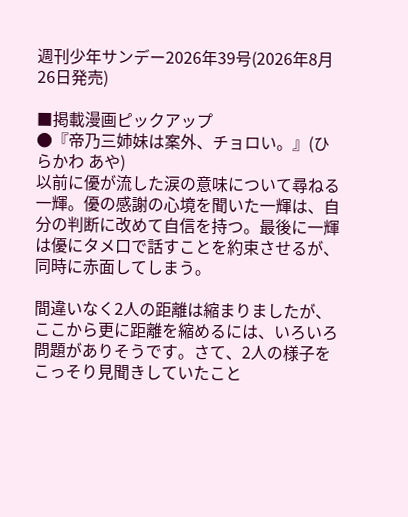週刊少年サンデー2026年39号(2026年8月26日発売)

■掲載漫画ピックアップ
●『帝乃三姉妹は案外、チョロい。』(ひらかわ あや)
以前に優が流した涙の意味について尋ねる一輝。優の感謝の心境を聞いた一輝は、自分の判断に改めて自信を持つ。最後に一輝は優にタメ口で話すことを約束させるが、同時に赤面してしまう。

間違いなく2人の距離は縮まりましたが、ここから更に距離を縮めるには、いろいろ問題がありそうです。さて、2人の様子をこっそり見聞きしていたこと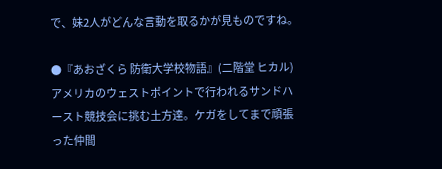で、妹2人がどんな言動を取るかが見ものですね。

●『あおざくら 防衛大学校物語』(二階堂 ヒカル)
アメリカのウェストポイントで行われるサンドハースト競技会に挑む土方達。ケガをしてまで頑張った仲間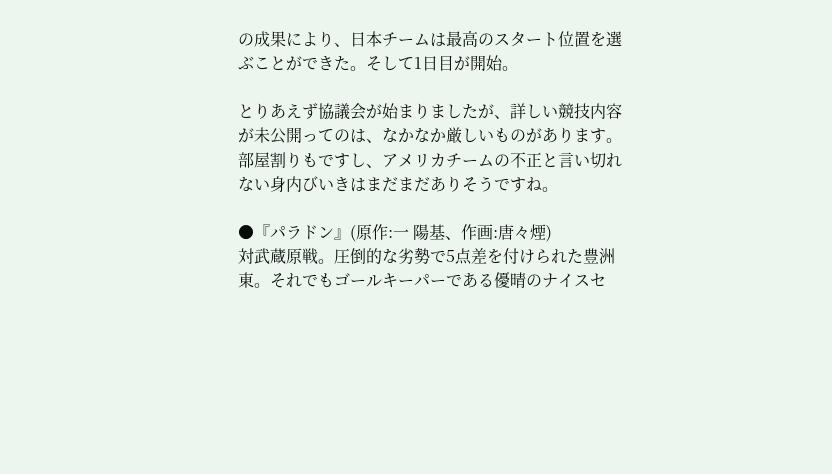の成果により、日本チームは最高のスタート位置を選ぶことができた。そして1日目が開始。

とりあえず協議会が始まりましたが、詳しい競技内容が未公開ってのは、なかなか厳しいものがあります。部屋割りもですし、アメリカチームの不正と言い切れない身内びいきはまだまだありそうですね。

●『パラドン』(原作:一 陽基、作画:唐々煙)
対武蔵原戦。圧倒的な劣勢で5点差を付けられた豊洲東。それでもゴールキーパーである優晴のナイスセ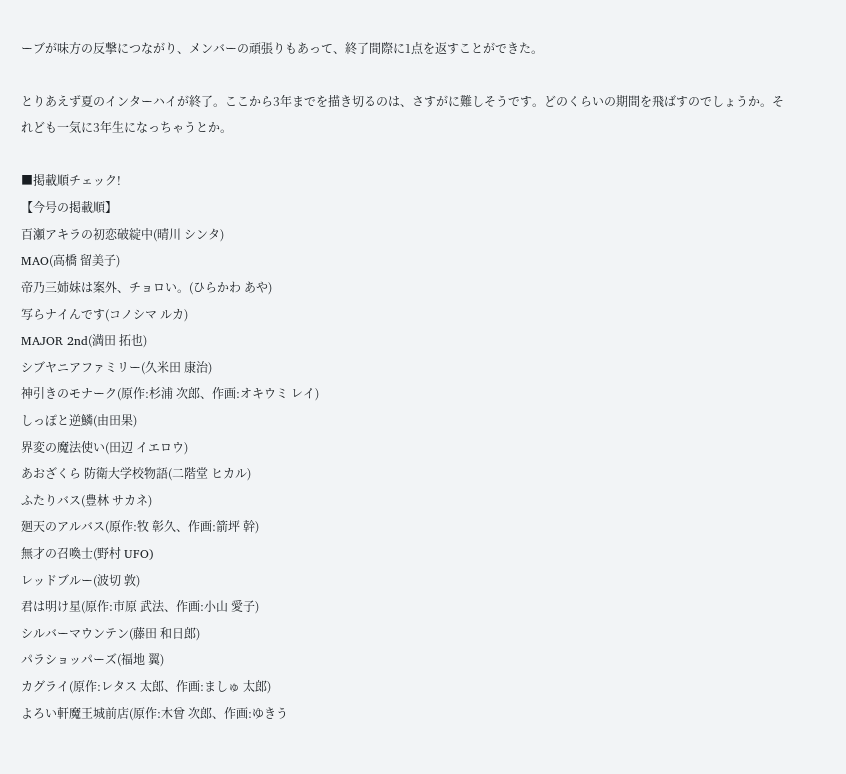ーブが味方の反撃につながり、メンバーの頑張りもあって、終了間際に1点を返すことができた。

とりあえず夏のインターハイが終了。ここから3年までを描き切るのは、さすがに難しそうです。どのくらいの期間を飛ばすのでしょうか。それども一気に3年生になっちゃうとか。

■掲載順チェック!
【今号の掲載順】
百瀬アキラの初恋破綻中(晴川 シンタ)
MAO(高橋 留美子)
帝乃三姉妹は案外、チョロい。(ひらかわ あや)
写らナイんです(コノシマ ルカ)
MAJOR 2nd(満田 拓也)
シブヤニアファミリー(久米田 康治)
神引きのモナーク(原作:杉浦 次郎、作画:オキウミ レイ)
しっぽと逆鱗(由田果)
界変の魔法使い(田辺 イエロウ)
あおざくら 防衛大学校物語(二階堂 ヒカル)
ふたりバス(豊林 サカネ)
廻天のアルバス(原作:牧 彰久、作画:箭坪 幹)
無才の召喚士(野村 UFO)
レッドブルー(波切 敦)
君は明け星(原作:市原 武法、作画:小山 愛子)
シルバーマウンテン(藤田 和日郎)
パラショッパーズ(福地 翼)
カグライ(原作:レタス 太郎、作画:ましゅ 太郎)
よろい軒魔王城前店(原作:木曾 次郎、作画:ゆきう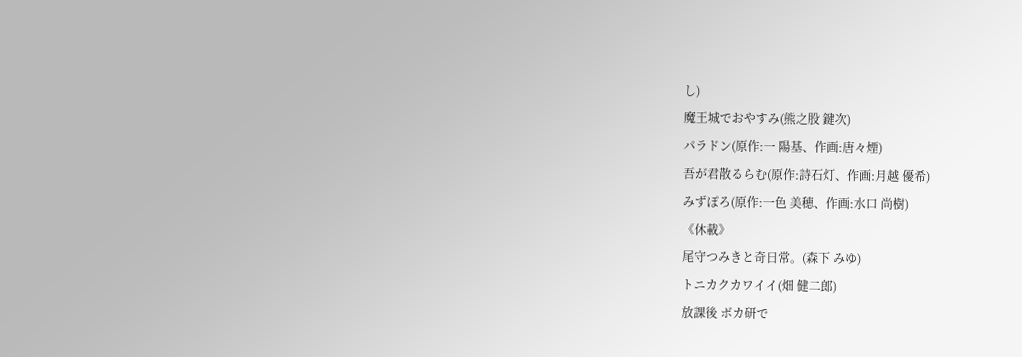し)
魔王城でおやすみ(熊之股 鍵次)
パラドン(原作:一 陽基、作画:唐々煙)
吾が君散るらむ(原作:詩石灯、作画:月越 優希)
みずぽろ(原作:一色 美穂、作画:水口 尚樹)
《休載》
尾守つみきと奇日常。(森下 みゆ)
トニカクカワイイ(畑 健二郎)
放課後 ボカ研で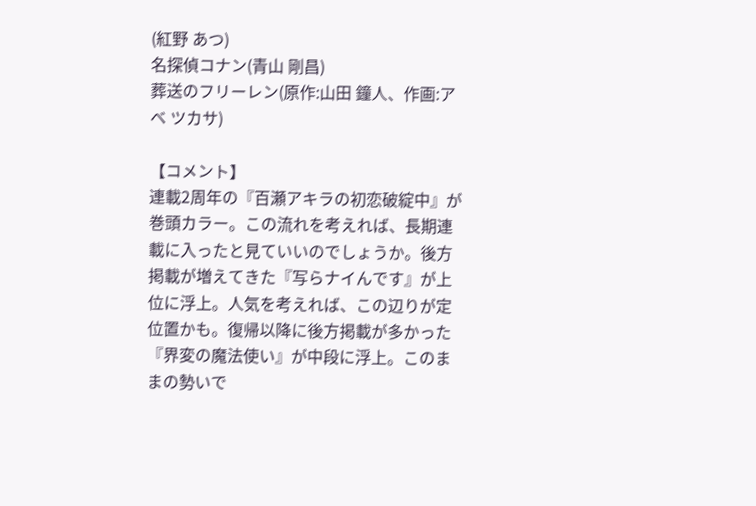(紅野 あつ)
名探偵コナン(青山 剛昌)
葬送のフリーレン(原作:山田 鐘人、作画:アベ ツカサ)

【コメント】
連載2周年の『百瀬アキラの初恋破綻中』が巻頭カラー。この流れを考えれば、長期連載に入ったと見ていいのでしょうか。後方掲載が増えてきた『写らナイんです』が上位に浮上。人気を考えれば、この辺りが定位置かも。復帰以降に後方掲載が多かった『界変の魔法使い』が中段に浮上。このままの勢いで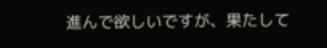進んで欲しいですが、果たして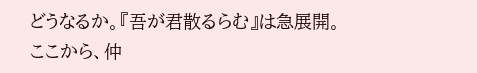どうなるか。『吾が君散るらむ』は急展開。ここから、仲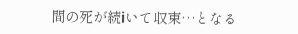間の死が続iいて収束…となる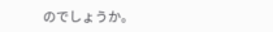のでしょうか。